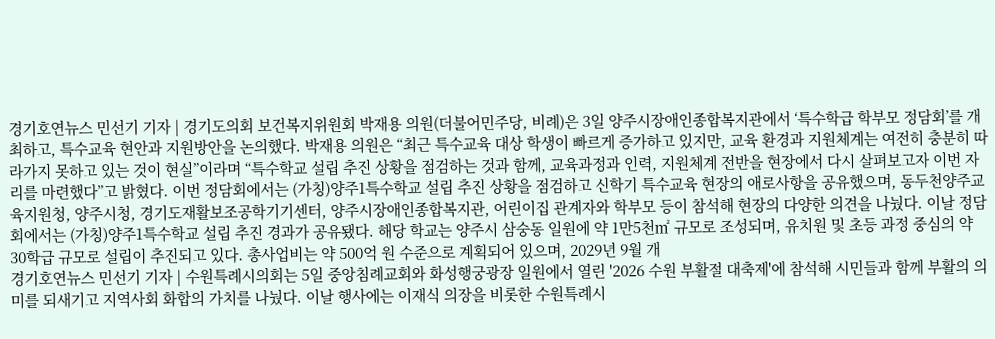경기호연뉴스 민선기 기자 | 경기도의회 보건복지위원회 박재용 의원(더불어민주당, 비례)은 3일 양주시장애인종합복지관에서 ‘특수학급 학부모 정담회’를 개최하고, 특수교육 현안과 지원방안을 논의했다. 박재용 의원은 “최근 특수교육 대상 학생이 빠르게 증가하고 있지만, 교육 환경과 지원체계는 여전히 충분히 따라가지 못하고 있는 것이 현실”이라며 “특수학교 설립 추진 상황을 점검하는 것과 함께, 교육과정과 인력, 지원체계 전반을 현장에서 다시 살펴보고자 이번 자리를 마련했다”고 밝혔다. 이번 정담회에서는 (가칭)양주1특수학교 설립 추진 상황을 점검하고 신학기 특수교육 현장의 애로사항을 공유했으며, 동두천양주교육지원청, 양주시청, 경기도재활보조공학기기센터, 양주시장애인종합복지관, 어린이집 관계자와 학부모 등이 참석해 현장의 다양한 의견을 나눴다. 이날 정담회에서는 (가칭)양주1특수학교 설립 추진 경과가 공유됐다. 해당 학교는 양주시 삼숭동 일원에 약 1만5천㎡ 규모로 조성되며, 유치원 및 초등 과정 중심의 약 30학급 규모로 설립이 추진되고 있다. 총사업비는 약 500억 원 수준으로 계획되어 있으며, 2029년 9월 개
경기호연뉴스 민선기 기자 | 수원특례시의회는 5일 중앙침례교회와 화성행궁광장 일원에서 열린 '2026 수원 부활절 대축제'에 참석해 시민들과 함께 부활의 의미를 되새기고 지역사회 화합의 가치를 나눴다. 이날 행사에는 이재식 의장을 비롯한 수원특례시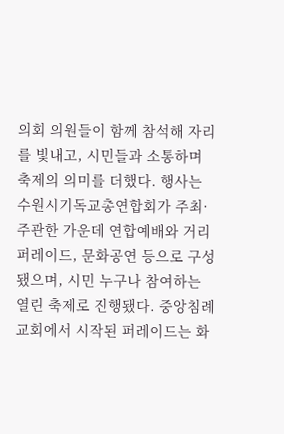의회 의원들이 함께 참석해 자리를 빛내고, 시민들과 소통하며 축제의 의미를 더했다. 행사는 수원시기독교총연합회가 주최·주관한 가운데 연합예배와 거리 퍼레이드, 문화공연 등으로 구성됐으며, 시민 누구나 참여하는 열린 축제로 진행됐다. 중앙침례교회에서 시작된 퍼레이드는 화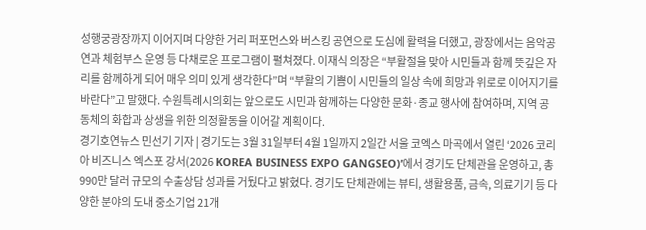성행궁광장까지 이어지며 다양한 거리 퍼포먼스와 버스킹 공연으로 도심에 활력을 더했고, 광장에서는 음악공연과 체험부스 운영 등 다채로운 프로그램이 펼쳐졌다. 이재식 의장은 “부활절을 맞아 시민들과 함께 뜻깊은 자리를 함께하게 되어 매우 의미 있게 생각한다”며 “부활의 기쁨이 시민들의 일상 속에 희망과 위로로 이어지기를 바란다”고 말했다. 수원특례시의회는 앞으로도 시민과 함께하는 다양한 문화·종교 행사에 참여하며, 지역 공동체의 화합과 상생을 위한 의정활동을 이어갈 계획이다.
경기호연뉴스 민선기 기자 | 경기도는 3월 31일부터 4월 1일까지 2일간 서울 코엑스 마곡에서 열린 ‘2026 코리아 비즈니스 엑스포 강서(2026 KOREA BUSINESS EXPO GANGSEO)’에서 경기도 단체관을 운영하고, 총 990만 달러 규모의 수출상담 성과를 거뒀다고 밝혔다. 경기도 단체관에는 뷰티, 생활용품, 금속, 의료기기 등 다양한 분야의 도내 중소기업 21개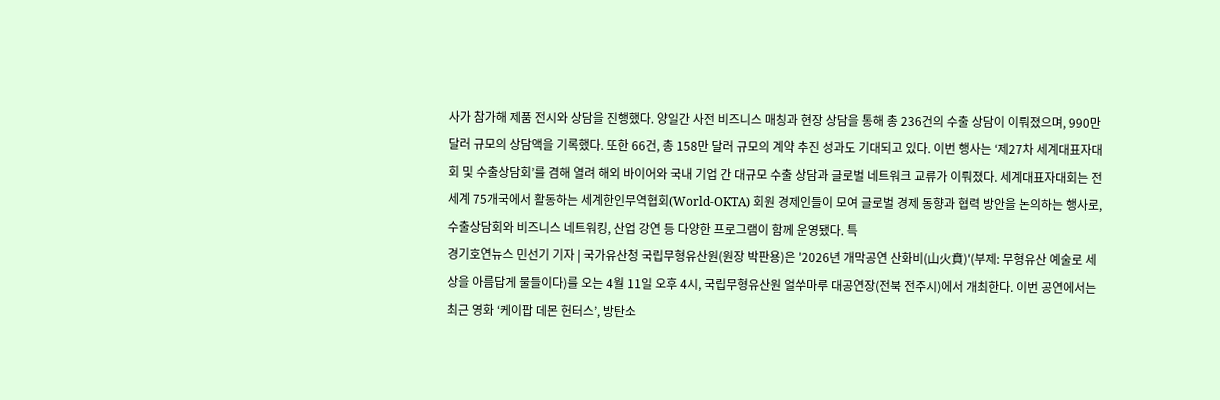사가 참가해 제품 전시와 상담을 진행했다. 양일간 사전 비즈니스 매칭과 현장 상담을 통해 총 236건의 수출 상담이 이뤄졌으며, 990만 달러 규모의 상담액을 기록했다. 또한 66건, 총 158만 달러 규모의 계약 추진 성과도 기대되고 있다. 이번 행사는 ‘제27차 세계대표자대회 및 수출상담회’를 겸해 열려 해외 바이어와 국내 기업 간 대규모 수출 상담과 글로벌 네트워크 교류가 이뤄졌다. 세계대표자대회는 전 세계 75개국에서 활동하는 세계한인무역협회(World-OKTA) 회원 경제인들이 모여 글로벌 경제 동향과 협력 방안을 논의하는 행사로, 수출상담회와 비즈니스 네트워킹, 산업 강연 등 다양한 프로그램이 함께 운영됐다. 특
경기호연뉴스 민선기 기자 | 국가유산청 국립무형유산원(원장 박판용)은 '2026년 개막공연 산화비(山火賁)'(부제: 무형유산 예술로 세상을 아름답게 물들이다)를 오는 4월 11일 오후 4시, 국립무형유산원 얼쑤마루 대공연장(전북 전주시)에서 개최한다. 이번 공연에서는 최근 영화 ‘케이팝 데몬 헌터스’, 방탄소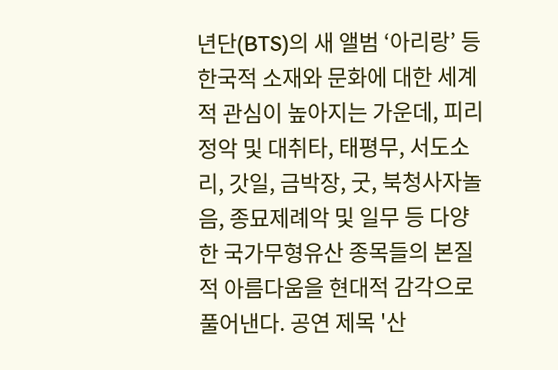년단(BTS)의 새 앨범 ‘아리랑’ 등 한국적 소재와 문화에 대한 세계적 관심이 높아지는 가운데, 피리정악 및 대취타, 태평무, 서도소리, 갓일, 금박장, 굿, 북청사자놀음, 종묘제례악 및 일무 등 다양한 국가무형유산 종목들의 본질적 아름다움을 현대적 감각으로 풀어낸다. 공연 제목 '산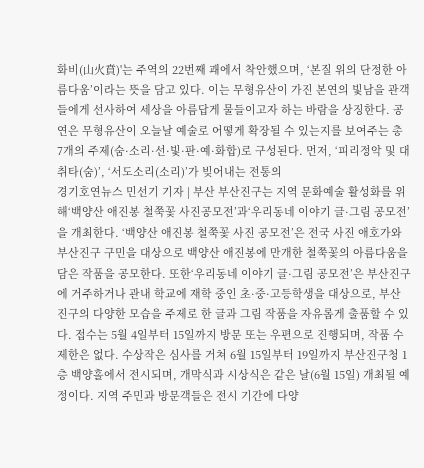화비(山火賁)'는 주역의 22번째 괘에서 착안했으며, ‘본질 위의 단정한 아름다움’이라는 뜻을 담고 있다. 이는 무형유산이 가진 본연의 빛남을 관객들에게 선사하여 세상을 아름답게 물들이고자 하는 바람을 상징한다. 공연은 무형유산이 오늘날 예술로 어떻게 확장될 수 있는지를 보여주는 총 7개의 주제(숨·소리·선·빛·판·예·화합)로 구성된다. 먼저, ‘피리정악 및 대취타(숨)’, ‘서도소리(소리)’가 빚어내는 전통의
경기호연뉴스 민선기 기자 | 부산 부산진구는 지역 문화예술 활성화를 위해‘백양산 애진봉 철쭉꽃 사진공모전’과‘우리동네 이야기 글·그림 공모전’을 개최한다. ‘백양산 애진봉 철쭉꽃 사진 공모전’은 전국 사진 애호가와 부산진구 구민을 대상으로 백양산 애진봉에 만개한 철쭉꽃의 아름다움을 담은 작품을 공모한다. 또한‘우리동네 이야기 글·그림 공모전’은 부산진구에 거주하거나 관내 학교에 재학 중인 초·중·고등학생을 대상으로, 부산진구의 다양한 모습을 주제로 한 글과 그림 작품을 자유롭게 출품할 수 있다. 접수는 5월 4일부터 15일까지 방문 또는 우편으로 진행되며, 작품 수 제한은 없다. 수상작은 심사를 거쳐 6월 15일부터 19일까지 부산진구청 1층 백양홀에서 전시되며, 개막식과 시상식은 같은 날(6월 15일) 개최될 예정이다. 지역 주민과 방문객들은 전시 기간에 다양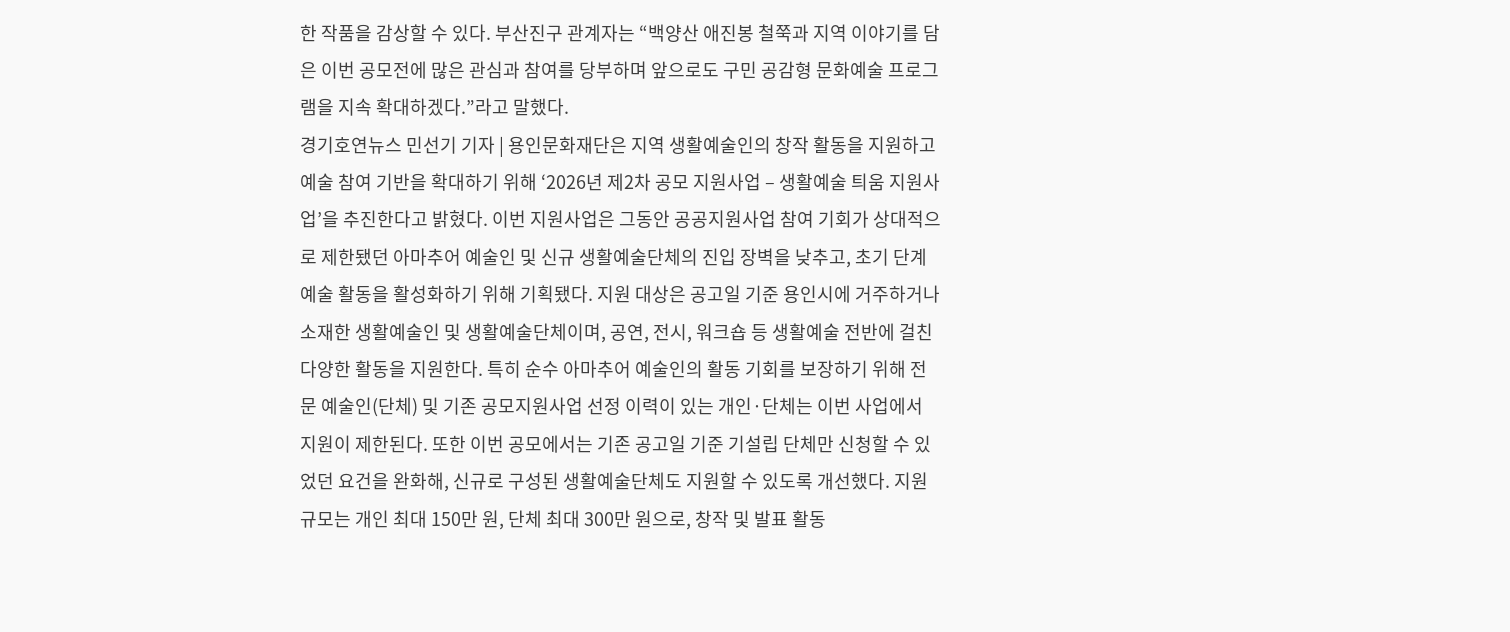한 작품을 감상할 수 있다. 부산진구 관계자는 “백양산 애진봉 철쭉과 지역 이야기를 담은 이번 공모전에 많은 관심과 참여를 당부하며 앞으로도 구민 공감형 문화예술 프로그램을 지속 확대하겠다.”라고 말했다.
경기호연뉴스 민선기 기자 | 용인문화재단은 지역 생활예술인의 창작 활동을 지원하고 예술 참여 기반을 확대하기 위해 ‘2026년 제2차 공모 지원사업 – 생활예술 틔움 지원사업’을 추진한다고 밝혔다. 이번 지원사업은 그동안 공공지원사업 참여 기회가 상대적으로 제한됐던 아마추어 예술인 및 신규 생활예술단체의 진입 장벽을 낮추고, 초기 단계 예술 활동을 활성화하기 위해 기획됐다. 지원 대상은 공고일 기준 용인시에 거주하거나 소재한 생활예술인 및 생활예술단체이며, 공연, 전시, 워크숍 등 생활예술 전반에 걸친 다양한 활동을 지원한다. 특히 순수 아마추어 예술인의 활동 기회를 보장하기 위해 전문 예술인(단체) 및 기존 공모지원사업 선정 이력이 있는 개인·단체는 이번 사업에서 지원이 제한된다. 또한 이번 공모에서는 기존 공고일 기준 기설립 단체만 신청할 수 있었던 요건을 완화해, 신규로 구성된 생활예술단체도 지원할 수 있도록 개선했다. 지원 규모는 개인 최대 150만 원, 단체 최대 300만 원으로, 창작 및 발표 활동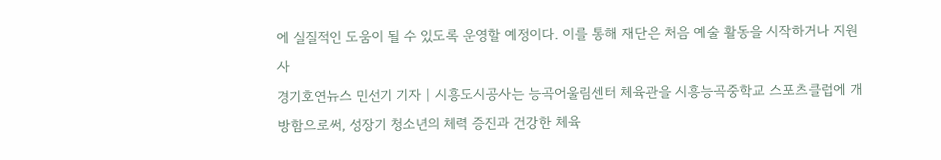에 실질적인 도움이 될 수 있도록 운영할 예정이다. 이를 통해 재단은 처음 예술 활동을 시작하거나 지원사
경기호연뉴스 민선기 기자 | 시흥도시공사는 능곡어울림센터 체육관을 시흥능곡중학교 스포츠클럽에 개방함으로써, 성장기 청소년의 체력 증진과 건강한 체육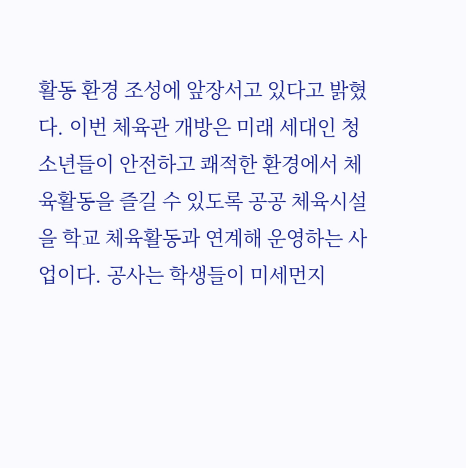활동 환경 조성에 앞장서고 있다고 밝혔다. 이번 체육관 개방은 미래 세대인 청소년들이 안전하고 쾌적한 환경에서 체육활동을 즐길 수 있도록 공공 체육시설을 학교 체육활동과 연계해 운영하는 사업이다. 공사는 학생들이 미세먼지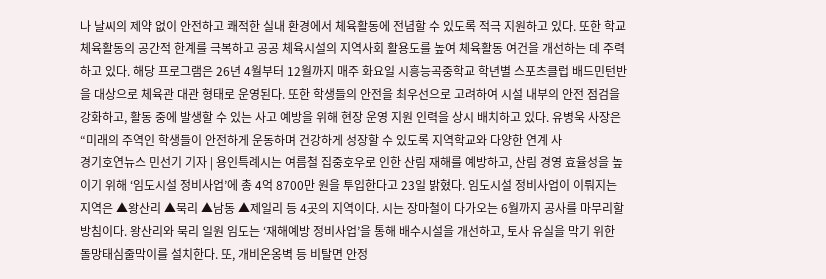나 날씨의 제약 없이 안전하고 쾌적한 실내 환경에서 체육활동에 전념할 수 있도록 적극 지원하고 있다. 또한 학교 체육활동의 공간적 한계를 극복하고 공공 체육시설의 지역사회 활용도를 높여 체육활동 여건을 개선하는 데 주력하고 있다. 해당 프로그램은 26년 4월부터 12월까지 매주 화요일 시흥능곡중학교 학년별 스포츠클럽 배드민턴반을 대상으로 체육관 대관 형태로 운영된다. 또한 학생들의 안전을 최우선으로 고려하여 시설 내부의 안전 점검을 강화하고, 활동 중에 발생할 수 있는 사고 예방을 위해 현장 운영 지원 인력을 상시 배치하고 있다. 유병욱 사장은 “미래의 주역인 학생들이 안전하게 운동하며 건강하게 성장할 수 있도록 지역학교와 다양한 연계 사
경기호연뉴스 민선기 기자 | 용인특례시는 여름철 집중호우로 인한 산림 재해를 예방하고, 산림 경영 효율성을 높이기 위해 ‘임도시설 정비사업’에 총 4억 8700만 원을 투입한다고 23일 밝혔다. 임도시설 정비사업이 이뤄지는 지역은 ▲왕산리 ▲묵리 ▲남동 ▲제일리 등 4곳의 지역이다. 시는 장마철이 다가오는 6월까지 공사를 마무리할 방침이다. 왕산리와 묵리 일원 임도는 ‘재해예방 정비사업’을 통해 배수시설을 개선하고, 토사 유실을 막기 위한 돌망태심줄막이를 설치한다. 또, 개비온옹벽 등 비탈면 안정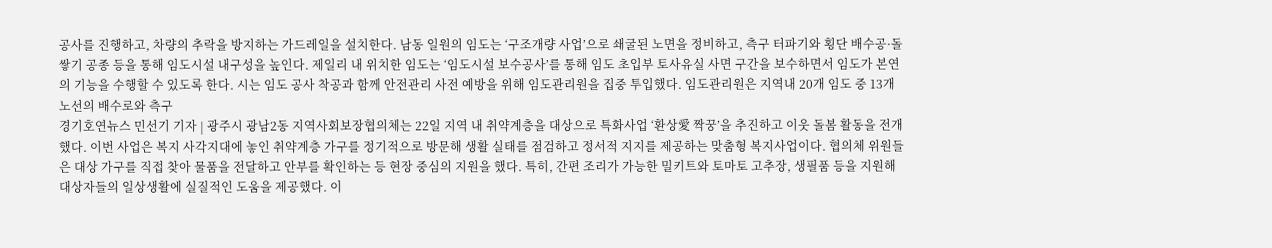공사를 진행하고, 차량의 추락을 방지하는 가드레일을 설치한다. 남동 일원의 임도는 ‘구조개량 사업’으로 쇄굴된 노면을 정비하고, 측구 터파기와 횡단 배수공·돌쌓기 공종 등을 통해 임도시설 내구성을 높인다. 제일리 내 위치한 임도는 ‘임도시설 보수공사’를 통해 임도 초입부 토사유실 사면 구간을 보수하면서 임도가 본연의 기능을 수행할 수 있도록 한다. 시는 임도 공사 착공과 함께 안전관리 사전 예방을 위해 임도관리원을 집중 투입했다. 임도관리원은 지역내 20개 임도 중 13개 노선의 배수로와 측구
경기호연뉴스 민선기 기자 | 광주시 광남2동 지역사회보장협의체는 22일 지역 내 취약계층을 대상으로 특화사업 ‘환상愛 짝꿍’을 추진하고 이웃 돌봄 활동을 전개했다. 이번 사업은 복지 사각지대에 놓인 취약계층 가구를 정기적으로 방문해 생활 실태를 점검하고 정서적 지지를 제공하는 맞춤형 복지사업이다. 협의체 위원들은 대상 가구를 직접 찾아 물품을 전달하고 안부를 확인하는 등 현장 중심의 지원을 했다. 특히, 간편 조리가 가능한 밀키트와 토마토 고추장, 생필품 등을 지원해 대상자들의 일상생활에 실질적인 도움을 제공했다. 이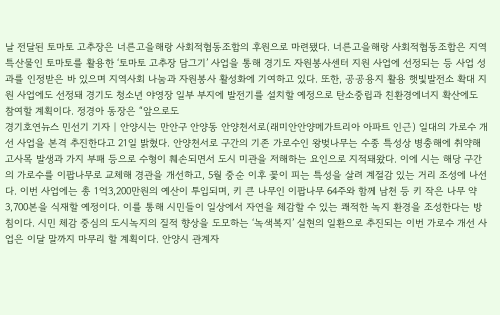날 전달된 토마토 고추장은 너른고을해랑 사회적협동조합의 후원으로 마련됐다. 너른고을해랑 사회적협동조합은 지역 특산물인 토마토를 활용한 ‘토마토 고추장 담그기’ 사업을 통해 경기도 자원봉사센터 지원 사업에 선정되는 등 사업 성과를 인정받은 바 있으며 지역사회 나눔과 자원봉사 활성화에 기여하고 있다. 또한, 공공용지 활용 햇빛발전소 확대 지원 사업에도 선정돼 경기도 청소년 야영장 일부 부지에 발전기를 설치할 예정으로 탄소중립과 친환경에너지 확산에도 참여할 계획이다. 정경아 동장은 “앞으로도
경기호연뉴스 민선기 기자 | 안양시는 만안구 안양동 안양천서로(래미안안양메가트리아 아파트 인근) 일대의 가로수 개선 사업을 본격 추진한다고 21일 밝혔다. 안양천서로 구간의 기존 가로수인 왕벚나무는 수종 특성상 병충해에 취약해 고사목 발생과 가지 부패 등으로 수형이 훼손되면서 도시 미관을 저해하는 요인으로 지적돼왔다. 이에 시는 해당 구간의 가로수를 이팝나무로 교체해 경관을 개선하고, 5월 중순 이후 꽃이 피는 특성을 살려 계절감 있는 거리 조성에 나선다. 이번 사업에는 총 1억3,200만원의 예산이 투입되며, 키 큰 나무인 이팝나무 64주와 함께 남천 등 키 작은 나무 약 3,700본을 식재할 예정이다. 이를 통해 시민들이 일상에서 자연을 체감할 수 있는 쾌적한 녹지 환경을 조성한다는 방침이다. 시민 체감 중심의 도시녹지의 질적 향상을 도모하는 ‘녹색복지’ 실현의 일환으로 추진되는 이번 가로수 개선 사업은 이달 말까지 마무리 할 계획이다. 안양시 관계자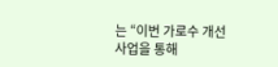는 “이번 가로수 개선 사업을 통해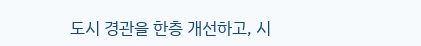도시 경관을 한층 개선하고, 시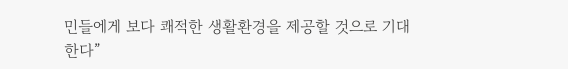민들에게 보다 쾌적한 생활환경을 제공할 것으로 기대한다”